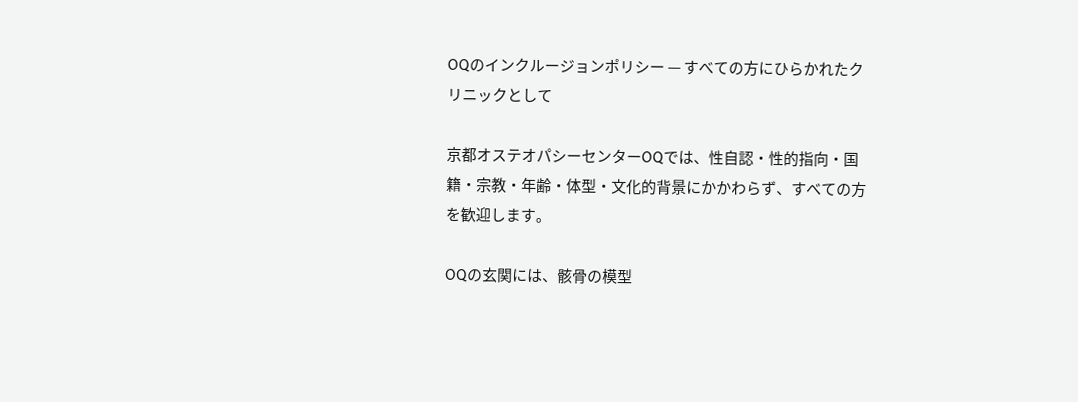OQのインクルージョンポリシー — すべての方にひらかれたクリニックとして

京都オステオパシーセンターOQでは、性自認・性的指向・国籍・宗教・年齢・体型・文化的背景にかかわらず、すべての方を歓迎します。

OQの玄関には、骸骨の模型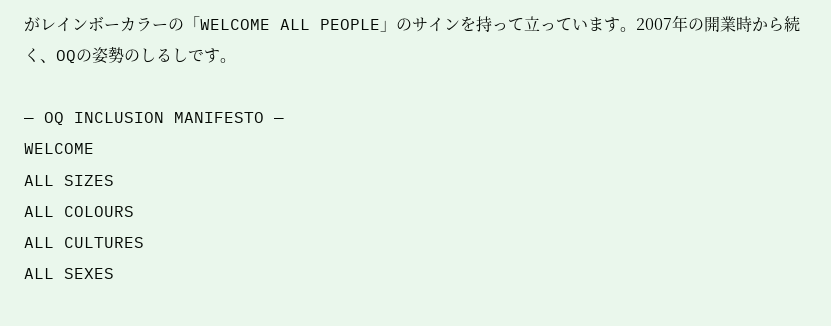がレインボーカラーの「WELCOME ALL PEOPLE」のサインを持って立っています。2007年の開業時から続く、OQの姿勢のしるしです。

— OQ INCLUSION MANIFESTO —
WELCOME
ALL SIZES
ALL COLOURS
ALL CULTURES
ALL SEXES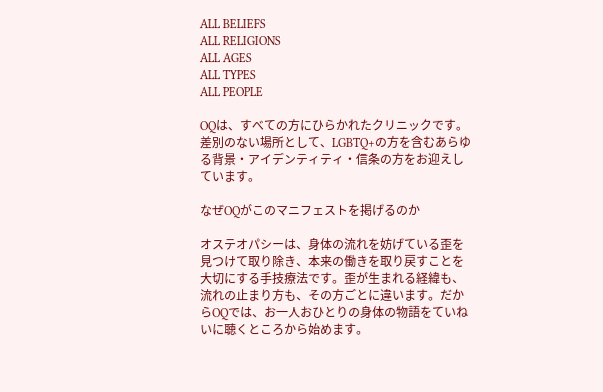ALL BELIEFS
ALL RELIGIONS
ALL AGES
ALL TYPES
ALL PEOPLE

OQは、すべての方にひらかれたクリニックです。差別のない場所として、LGBTQ+の方を含むあらゆる背景・アイデンティティ・信条の方をお迎えしています。

なぜOQがこのマニフェストを掲げるのか

オステオパシーは、身体の流れを妨げている歪を見つけて取り除き、本来の働きを取り戻すことを大切にする手技療法です。歪が生まれる経緯も、流れの止まり方も、その方ごとに違います。だからOQでは、お一人おひとりの身体の物語をていねいに聴くところから始めます。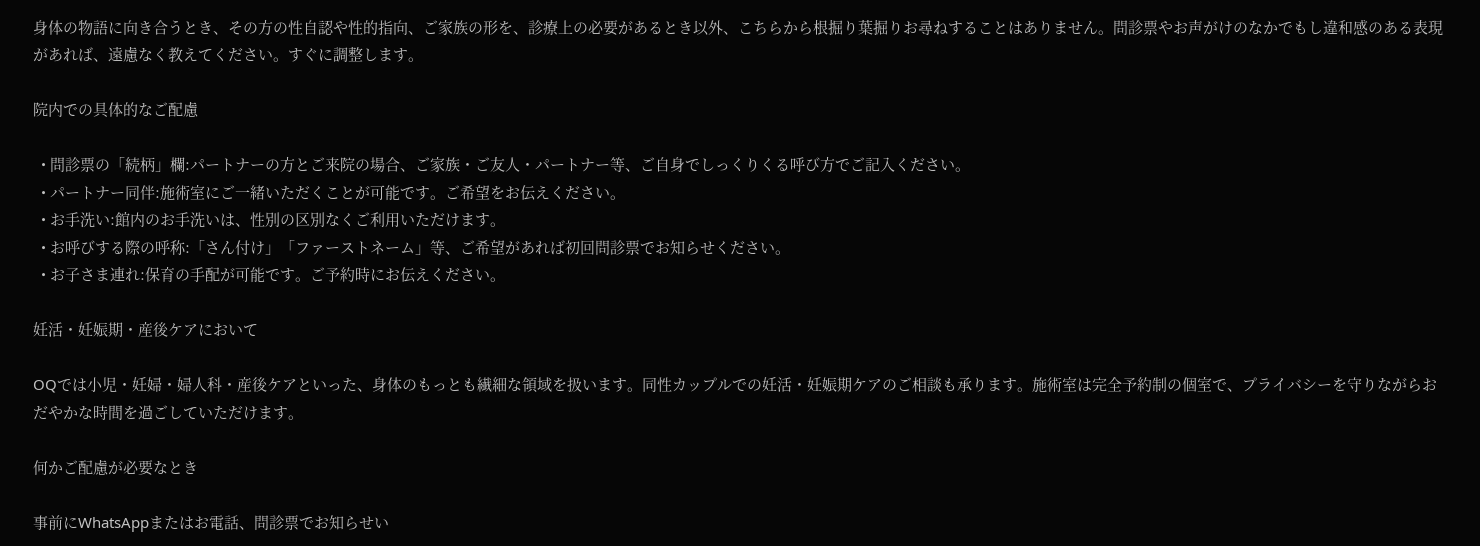身体の物語に向き合うとき、その方の性自認や性的指向、ご家族の形を、診療上の必要があるとき以外、こちらから根掘り葉掘りお尋ねすることはありません。問診票やお声がけのなかでもし違和感のある表現があれば、遠慮なく教えてください。すぐに調整します。

院内での具体的なご配慮

  • 問診票の「続柄」欄:パートナーの方とご来院の場合、ご家族・ご友人・パートナー等、ご自身でしっくりくる呼び方でご記入ください。
  • パートナー同伴:施術室にご一緒いただくことが可能です。ご希望をお伝えください。
  • お手洗い:館内のお手洗いは、性別の区別なくご利用いただけます。
  • お呼びする際の呼称:「さん付け」「ファーストネーム」等、ご希望があれば初回問診票でお知らせください。
  • お子さま連れ:保育の手配が可能です。ご予約時にお伝えください。

妊活・妊娠期・産後ケアにおいて

OQでは小児・妊婦・婦人科・産後ケアといった、身体のもっとも繊細な領域を扱います。同性カップルでの妊活・妊娠期ケアのご相談も承ります。施術室は完全予約制の個室で、プライバシーを守りながらおだやかな時間を過ごしていただけます。

何かご配慮が必要なとき

事前にWhatsAppまたはお電話、問診票でお知らせい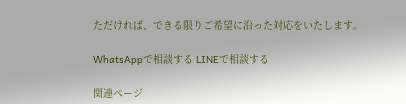ただければ、できる限りご希望に沿った対応をいたします。

WhatsAppで相談する LINEで相談する

関連ページ